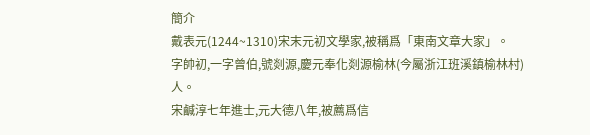簡介
戴表元(1244~1310)宋末元初文學家,被稱爲「東南文章大家」。
字帥初,一字曾伯,號剡源,慶元奉化剡源榆林(今屬浙江班溪鎮榆林村)人。
宋鹹淳七年進士,元大德八年,被薦爲信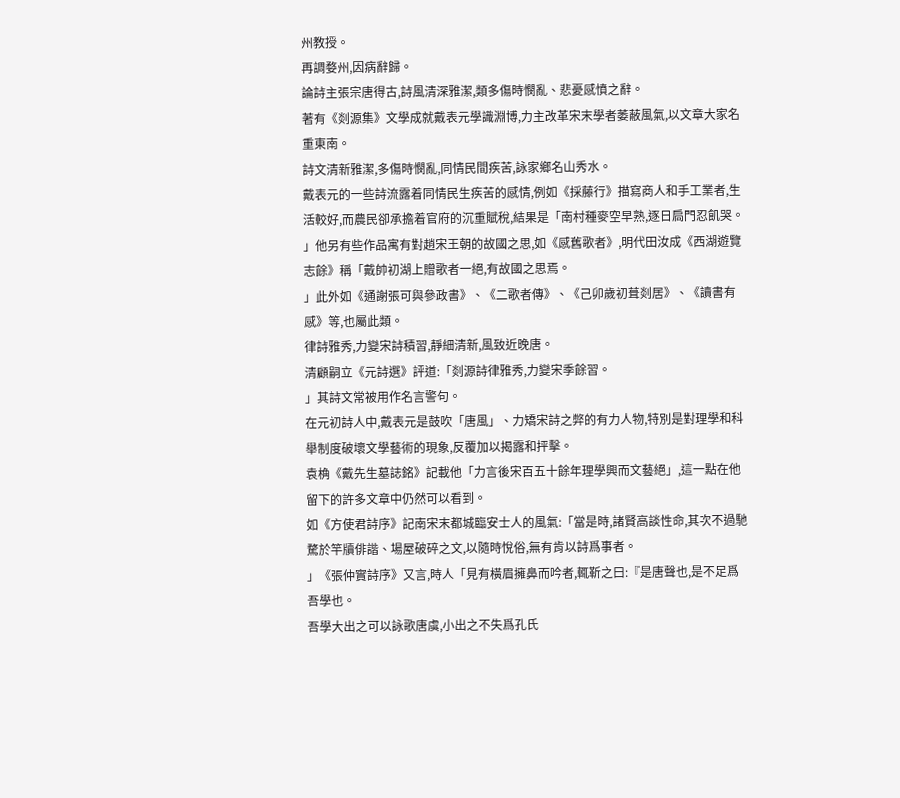州教授。
再調婺州,因病辭歸。
論詩主張宗唐得古,詩風清深雅潔,類多傷時憫亂、悲憂感憤之辭。
著有《剡源集》文學成就戴表元學識淵博,力主改革宋末學者萎蔽風氣,以文章大家名重東南。
詩文清新雅潔,多傷時憫亂,同情民間疾苦,詠家鄉名山秀水。
戴表元的一些詩流露着同情民生疾苦的感情,例如《採藤行》描寫商人和手工業者,生活較好,而農民卻承擔着官府的沉重賦稅,結果是「南村種麥空早熟,逐日扃門忍飢哭。
」他另有些作品寓有對趙宋王朝的故國之思,如《感舊歌者》,明代田汝成《西湖遊覽志餘》稱「戴帥初湖上贈歌者一絕,有故國之思焉。
」此外如《通謝張可與參政書》、《二歌者傳》、《己卯歲初葺剡居》、《讀書有感》等,也屬此類。
律詩雅秀,力變宋詩積習,靜細清新,風致近晚唐。
清顧嗣立《元詩選》評道:「剡源詩律雅秀,力變宋季餘習。
」其詩文常被用作名言警句。
在元初詩人中,戴表元是鼓吹「唐風」、力矯宋詩之弊的有力人物,特別是對理學和科舉制度破壞文學藝術的現象,反覆加以揭露和抨擊。
袁桷《戴先生墓誌銘》記載他「力言後宋百五十餘年理學興而文藝絕」,這一點在他留下的許多文章中仍然可以看到。
如《方使君詩序》記南宋末都城臨安士人的風氣:「當是時,諸賢高談性命,其次不過馳騖於竿牘俳諧、場屋破碎之文,以隨時悅俗,無有肯以詩爲事者。
」《張仲實詩序》又言,時人「見有橫眉擁鼻而吟者,輒靳之曰:『是唐聲也,是不足爲吾學也。
吾學大出之可以詠歌唐虞,小出之不失爲孔氏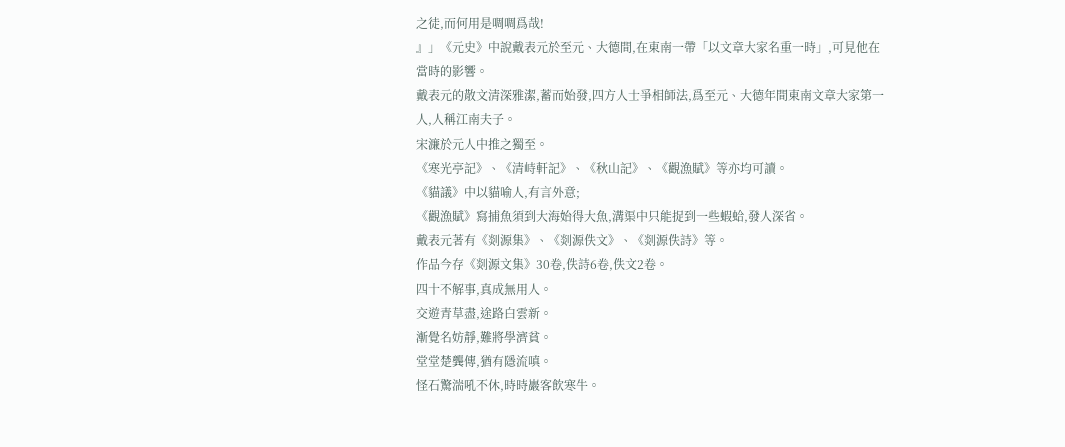之徒,而何用是啁啁爲哉!
』」《元史》中說戴表元於至元、大德間,在東南一帶「以文章大家名重一時」,可見他在當時的影響。
戴表元的散文清深雅潔,蓄而始發,四方人士爭相師法,爲至元、大德年間東南文章大家第一人,人稱江南夫子。
宋濂於元人中推之獨至。
《寒光亭記》、《清峙軒記》、《秋山記》、《觀漁賦》等亦均可讀。
《貓議》中以貓喻人,有言外意;
《觀漁賦》寫捕魚須到大海始得大魚,溝渠中只能捉到一些蝦蛤,發人深省。
戴表元著有《剡源集》、《剡源佚文》、《剡源佚詩》等。
作品今存《剡源文集》30卷,佚詩6卷,佚文2卷。
四十不解事,真成無用人。
交遊青草盡,途路白雲新。
漸覺名妨靜,難將學濟貧。
堂堂楚龔傳,猶有隱流嗔。
怪石驚湍吼不休,時時巖客飲寒牛。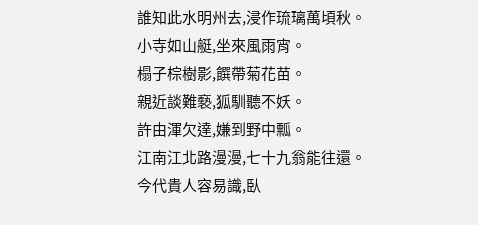誰知此水明州去,浸作琉璃萬頃秋。
小寺如山艇,坐來風雨宵。
榻子棕樹影,饌帶菊花苗。
親近談難褻,狐馴聽不妖。
許由渾欠達,嫌到野中瓢。
江南江北路漫漫,七十九翁能往還。
今代貴人容易識,臥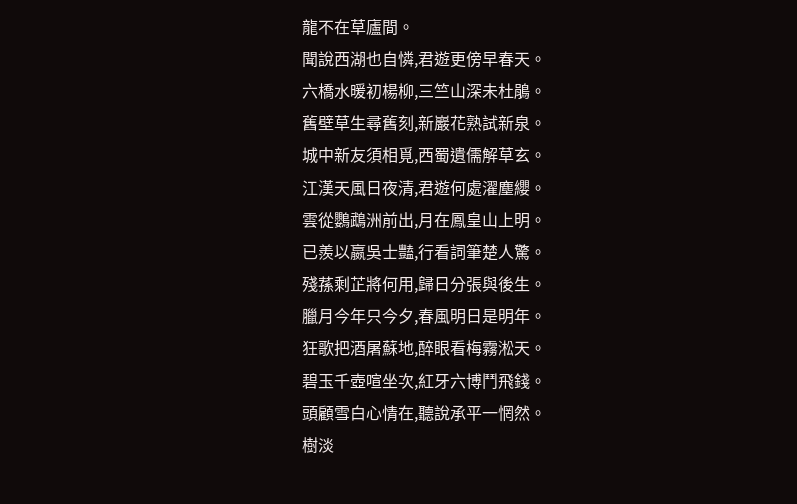龍不在草廬間。
聞說西湖也自憐,君遊更傍早春天。
六橋水暖初楊柳,三竺山深未杜鵑。
舊壁草生尋舊刻,新巖花熟試新泉。
城中新友須相覓,西蜀遺儒解草玄。
江漢天風日夜清,君遊何處濯塵纓。
雲從鸚鵡洲前出,月在鳳皇山上明。
已羨以嬴吳士豔,行看詞筆楚人驚。
殘蓀剩芷將何用,歸日分張與後生。
臘月今年只今夕,春風明日是明年。
狂歌把酒屠蘇地,醉眼看梅霧淞天。
碧玉千壺喧坐次,紅牙六博鬥飛錢。
頭顧雪白心情在,聽說承平一惘然。
樹淡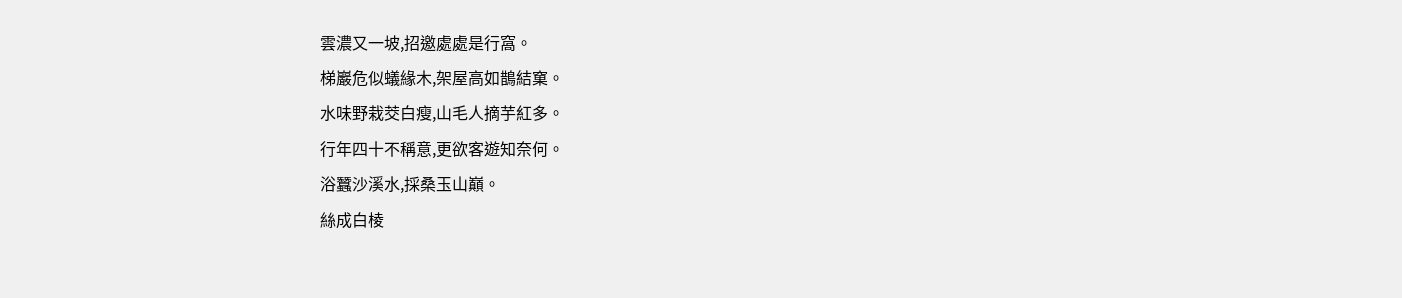雲濃又一坡,招邀處處是行窩。
梯巖危似蟻緣木,架屋高如鵲結窠。
水味野栽茭白瘦,山毛人摘芋紅多。
行年四十不稱意,更欲客遊知奈何。
浴蠶沙溪水,採桑玉山巔。
絲成白棱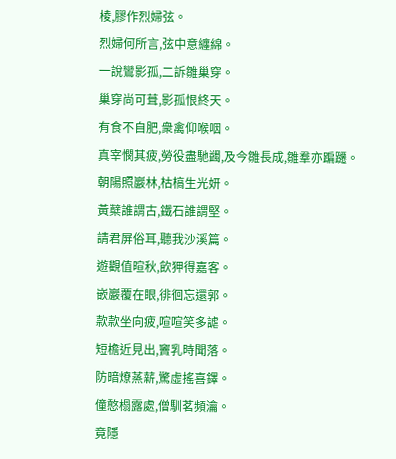棱,膠作烈婦弦。
烈婦何所言,弦中意纏綿。
一說鸞影孤,二訴雛巢穿。
巢穿尚可葺,影孤恨終天。
有食不自肥,衆禽仰喉咽。
真宰憫其疲,勞役盡馳蠲,及今雛長成,雛羣亦蹁躚。
朝陽照巖林,枯槁生光妍。
黃櫱誰謂古,鐵石誰謂堅。
請君屏俗耳,聽我沙溪篇。
遊觀值暄秋,飲狎得嘉客。
嵌巖覆在眼,徘徊忘還郭。
款款坐向疲,喧喧笑多謔。
短檐近見出,竇乳時聞落。
防暗燎蒸薪,驚虛搖喜鐸。
僮憨榻露處,僧馴茗頻瀹。
竟隱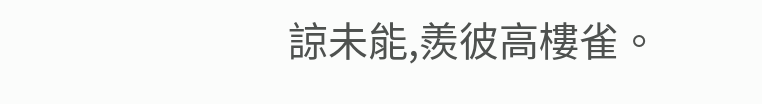諒未能,羨彼高樓雀。